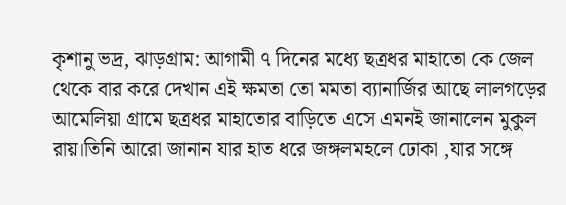কৃশানু ভদ্র, ঝাড়গ্রাম: আগামী ৭ দিনের মধ্যে ছত্রধর মাহাতো কে জেল থেকে বার করে দেখান এই ক্ষমতা তো মমতা ব্যানার্জির আছে লালগড়ের আমেলিয়া গ্রামে ছত্রধর মাহাতোর বাড়িতে এসে এমনই জানালেন মুকুল রায়।তিনি আরো জানান যার হাত ধরে জঙ্গলমহলে ঢোকা ,যার সঙ্গে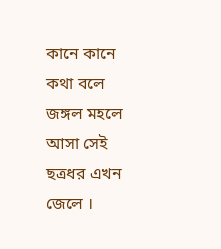কানে কানে কথা বলে জঙ্গল মহলে আসা সেই ছত্রধর এখন জেলে ।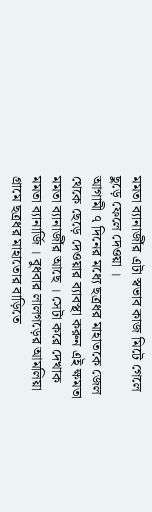মমতা ব্যানার্জীর এটা স্বভাব কাজ মিটে গেলে ছুড়ে ফেলে দেওয়া ।
আগামী ৭ দিনের মধ্যে ছত্রধর মাহাতকে জেল থেকে ছেড়ে দেওয়ার ব্যাবস্থা করুন এই ক্ষমতা মমতা ব্যানার্জীর আছে । সেটা করে দেখাক মমতা ব্যানার্জি । বুধবার লালগড়ের আমলিয়া গ্রামে ছত্রধর মাহাতোর বাড়িতে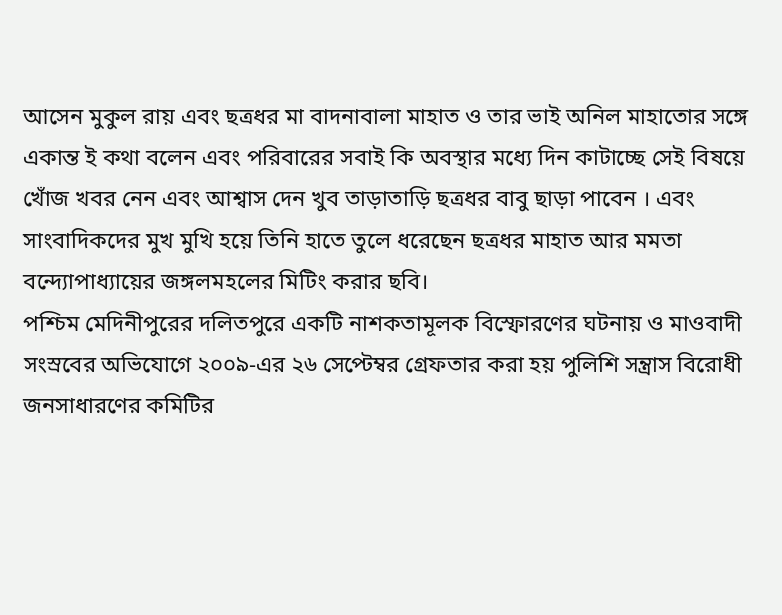আসেন মুকুল রায় এবং ছত্রধর মা বাদনাবালা মাহাত ও তার ভাই অনিল মাহাতোর সঙ্গে একান্ত ই কথা বলেন এবং পরিবারের সবাই কি অবস্থার মধ্যে দিন কাটাচ্ছে সেই বিষয়ে খোঁজ খবর নেন এবং আশ্বাস দেন খুব তাড়াতাড়ি ছত্রধর বাবু ছাড়া পাবেন । এবং সাংবাদিকদের মুখ মুখি হয়ে তিনি হাতে তুলে ধরেছেন ছত্রধর মাহাত আর মমতা বন্দ্যোপাধ্যায়ের জঙ্গলমহলের মিটিং করার ছবি।
পশ্চিম মেদিনীপুরের দলিতপুরে একটি নাশকতামূলক বিস্ফোরণের ঘটনায় ও মাওবাদী সংস্রবের অভিযোগে ২০০৯-এর ২৬ সেপ্টেম্বর গ্রেফতার করা হয় পুলিশি সন্ত্রাস বিরোধী জনসাধারণের কমিটির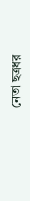নেতা ছত্রধর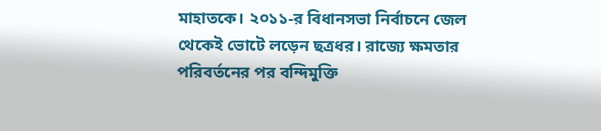মাহাতকে। ২০১১-র বিধানসভা নির্বাচনে জেল থেকেই ভোটে লড়েন ছত্রধর। রাজ্যে ক্ষমতার পরিবর্তনের পর বন্দিমুক্তি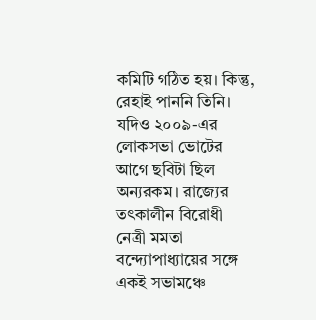কমিটি গঠিত হয়। কিন্তু, রেহাই পাননি তিনি। যদিও ২০০৯-এর লোকসভা ভোটের আগে ছবিটা ছিল অন্যরকম। রাজ্যের তৎকালীন বিরোধী নেত্রী মমতা বন্দ্যোপাধ্যায়ের সঙ্গে একই সভামঞ্চে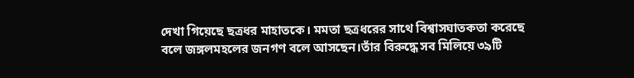দেখা গিয়েছে ছত্রধর মাহাতকে। মমতা ছত্রধরের সাথে বিশ্বাসঘাতকতা করেছে বলে জঙ্গলমহলের জনগণ বলে আসছেন।তাঁর বিরুদ্ধে সব মিলিয়ে ৩৯টি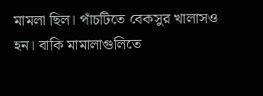মামলা ছিল। পাঁচটিতে বেকসুর খালাসও হন। বাকি মামালাগুলিতে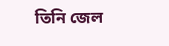তিনি জেল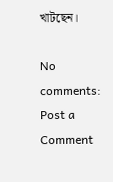খাটছেন।

No comments:
Post a Comment